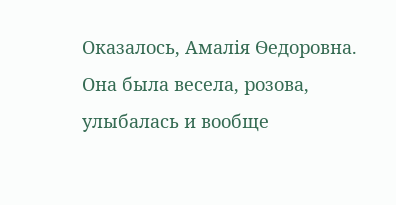Оказалось, Амалія Ѳедоровна. Она была весела, розова, улыбалась и вообще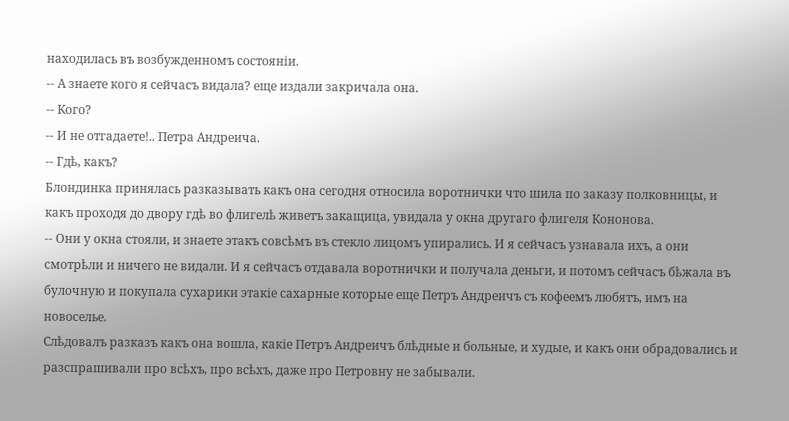находилась въ возбужденномъ состояніи.
-- А знаете кого я сейчасъ видала? еще издали закричала она.
-- Кого?
-- И не отгадаете!.. Петра Андреича.
-- Гдѣ, какъ?
Блондинка принялась разказывать какъ она сегодня относила воротнички что шила по заказу полковницы, и какъ проходя до двору гдѣ во флигелѣ живетъ закащица, увидала у окна другаго флигеля Кононова.
-- Они у окна стояли, и знаете этакъ совсѣмъ въ стекло лицомъ упирались. И я сейчасъ узнавала ихъ, а они смотрѣли и ничего не видали. И я сейчасъ отдавала воротнички и получала деньги, и потомъ сейчасъ бѣжала въ булочную и покупала сухарики этакіе сахарные которые еще Петръ Андреичъ съ кофеемъ любятъ, имъ на новоселье.
Слѣдовалъ разказъ какъ она вошла, какіе Петръ Андреичъ блѣдные и больные, и худые, и какъ они обрадовались и разспрашивали про всѣхъ, про всѣхъ, даже про Петровну не забывали.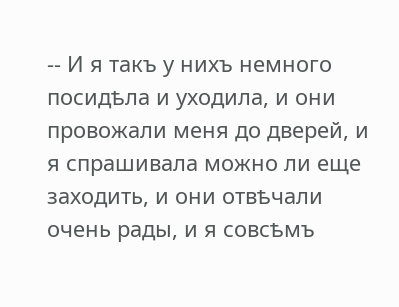-- И я такъ у нихъ немного посидѣла и уходила, и они провожали меня до дверей, и я спрашивала можно ли еще заходить, и они отвѣчали очень рады, и я совсѣмъ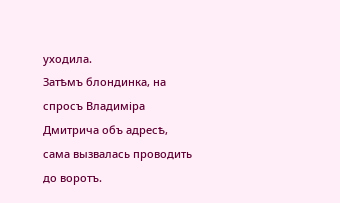уходила.
Затѣмъ блондинка, на спросъ Владиміра Дмитрича объ адресѣ, сама вызвалась проводить до воротъ.